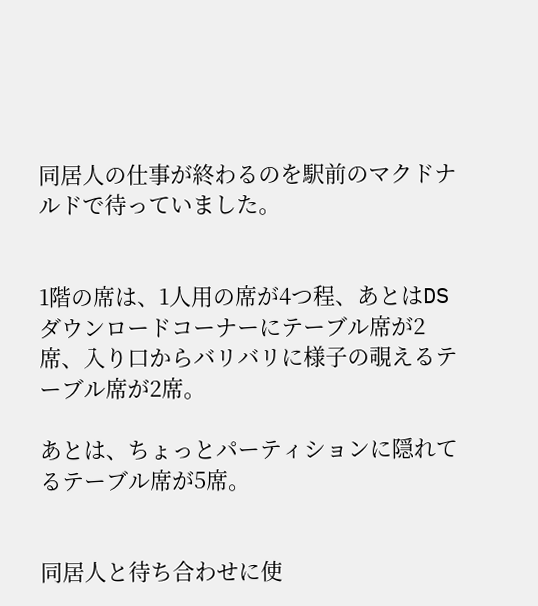同居人の仕事が終わるのを駅前のマクドナルドで待っていました。


1階の席は、1人用の席が4つ程、あとはDSダウンロードコーナーにテーブル席が2席、入り口からバリバリに様子の覗えるテーブル席が2席。

あとは、ちょっとパーティションに隠れてるテーブル席が5席。


同居人と待ち合わせに使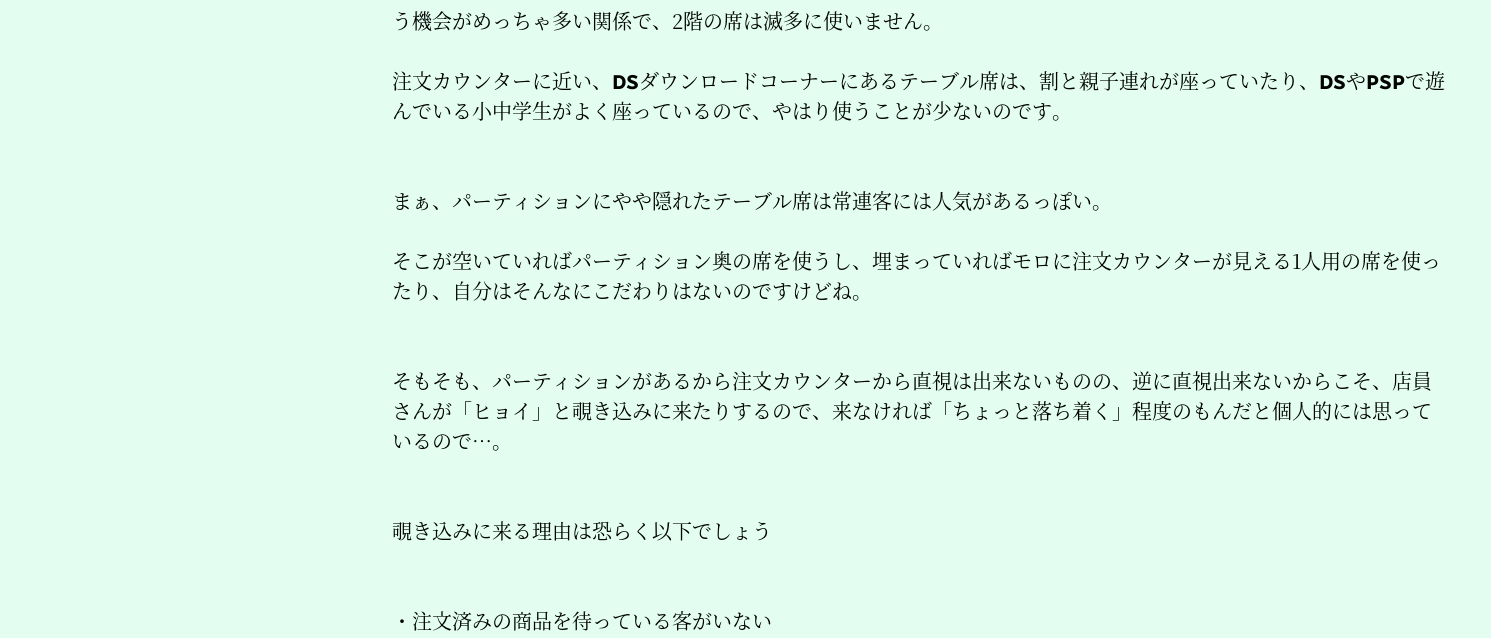う機会がめっちゃ多い関係で、2階の席は滅多に使いません。

注文カウンターに近い、DSダウンロードコーナーにあるテーブル席は、割と親子連れが座っていたり、DSやPSPで遊んでいる小中学生がよく座っているので、やはり使うことが少ないのです。


まぁ、パーティションにやや隠れたテーブル席は常連客には人気があるっぽい。

そこが空いていればパーティション奥の席を使うし、埋まっていればモロに注文カウンターが見える1人用の席を使ったり、自分はそんなにこだわりはないのですけどね。


そもそも、パーティションがあるから注文カウンターから直視は出来ないものの、逆に直視出来ないからこそ、店員さんが「ヒョイ」と覗き込みに来たりするので、来なければ「ちょっと落ち着く」程度のもんだと個人的には思っているので…。


覗き込みに来る理由は恐らく以下でしょう


・注文済みの商品を待っている客がいない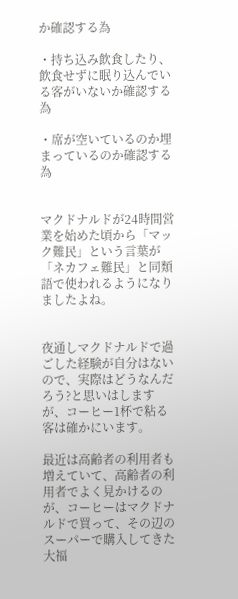か確認する為

・持ち込み飲食したり、飲食せずに眠り込んでいる客がいないか確認する為

・席が空いているのか埋まっているのか確認する為


マクドナルドが24時間営業を始めた頃から「マック難民」という言葉が「ネカフェ難民」と同類語で使われるようになりましたよね。


夜通しマクドナルドで過ごした経験が自分はないので、実際はどうなんだろう?と思いはしますが、コーヒー1杯で粘る客は確かにいます。

最近は高齢者の利用者も増えていて、高齢者の利用者でよく見かけるのが、コーヒーはマクドナルドで買って、その辺のスーパーで購入してきた大福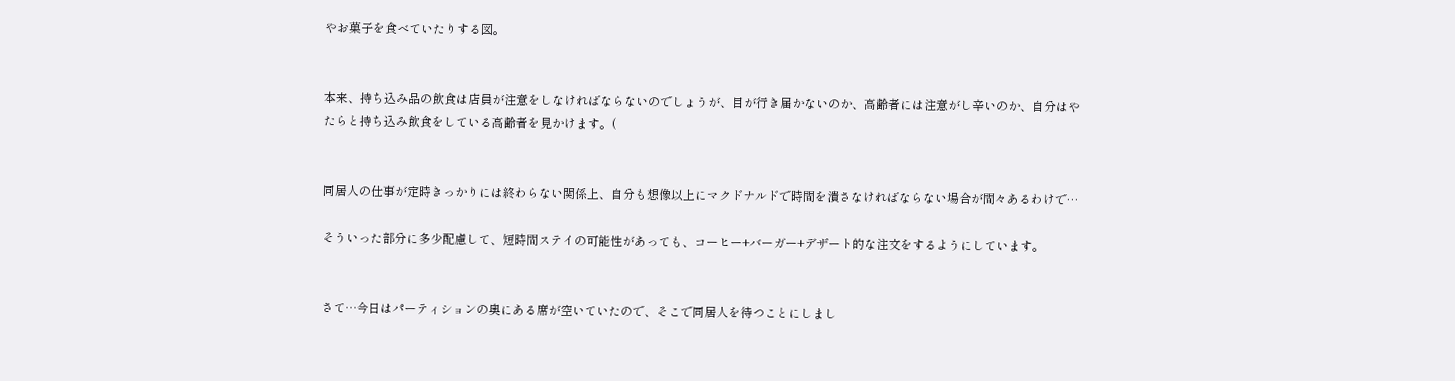やお菓子を食べていたりする図。


本来、持ち込み品の飲食は店員が注意をしなければならないのでしょうが、目が行き届かないのか、高齢者には注意がし辛いのか、自分はやたらと持ち込み飲食をしている高齢者を見かけます。(


同居人の仕事が定時きっかりには終わらない関係上、自分も想像以上にマクドナルドで時間を潰さなければならない場合が間々あるわけで…

そういった部分に多少配慮して、短時間ステイの可能性があっても、コーヒー+バーガー+デザート的な注文をするようにしています。


さて…今日はパーティションの奥にある席が空いていたので、そこで同居人を待つことにしまし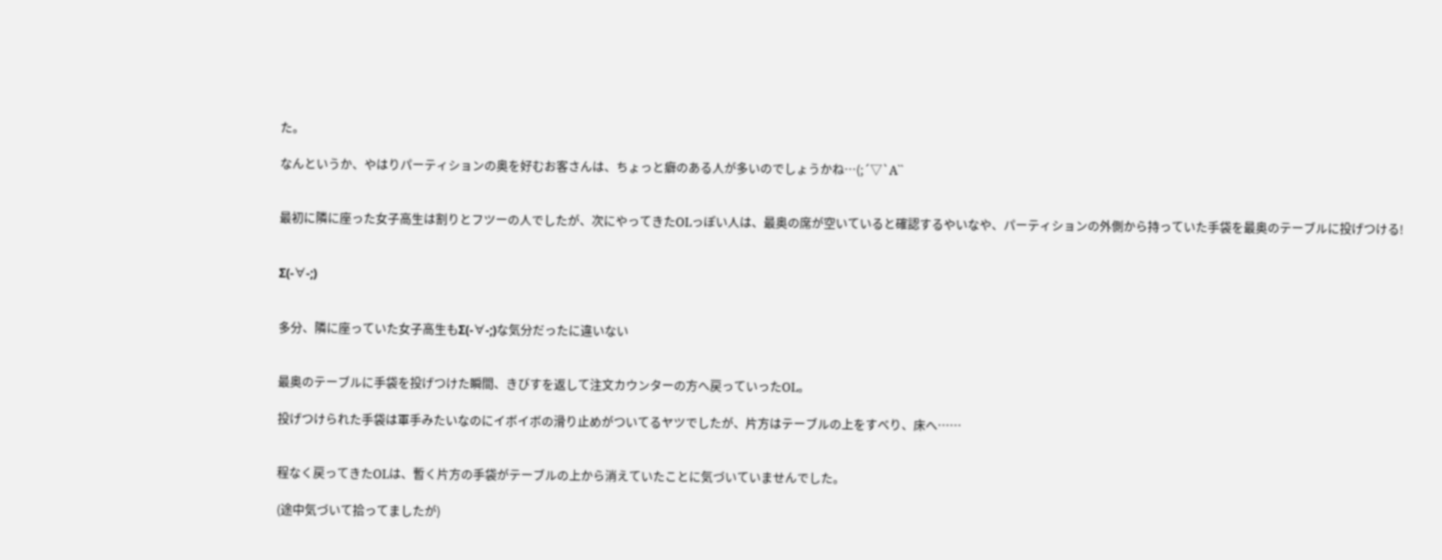た。

なんというか、やはりパーティションの奥を好むお客さんは、ちょっと癖のある人が多いのでしょうかね…(;´▽`A``


最初に隣に座った女子高生は割りとフツーの人でしたが、次にやってきたOLっぽい人は、最奥の席が空いていると確認するやいなや、パーティションの外側から持っていた手袋を最奥のテーブルに投げつける!


Σ(-∀-;)


多分、隣に座っていた女子高生もΣ(-∀-;)な気分だったに違いない


最奥のテーブルに手袋を投げつけた瞬間、きびすを返して注文カウンターの方へ戻っていったOL。

投げつけられた手袋は軍手みたいなのにイボイボの滑り止めがついてるヤツでしたが、片方はテーブルの上をすべり、床へ……


程なく戻ってきたOLは、暫く片方の手袋がテーブルの上から消えていたことに気づいていませんでした。

(途中気づいて拾ってましたが)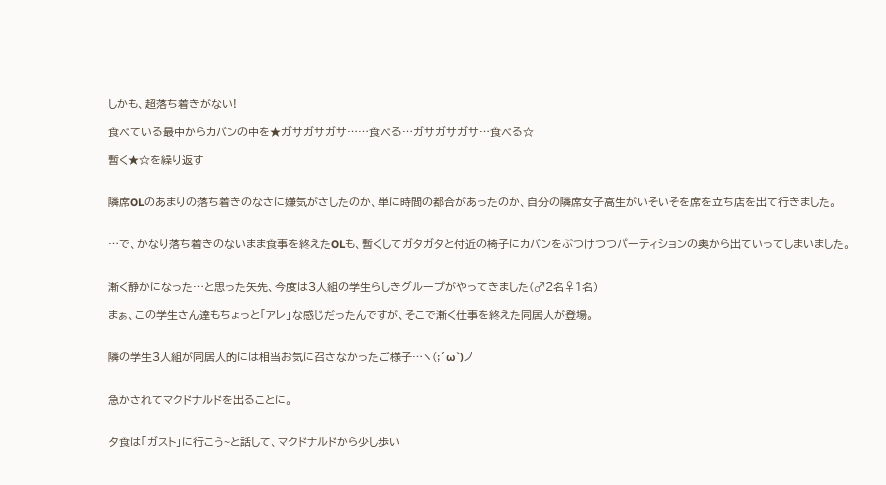しかも、超落ち着きがない!

食べている最中からカバンの中を★ガサガサガサ……食べる…ガサガサガサ…食べる☆

暫く★☆を繰り返す


隣席OLのあまりの落ち着きのなさに嫌気がさしたのか、単に時間の都合があったのか、自分の隣席女子高生がいそいそを席を立ち店を出て行きました。


…で、かなり落ち着きのないまま食事を終えたOLも、暫くしてガタガタと付近の椅子にカバンをぶつけつつパーティションの奥から出ていってしまいました。


漸く静かになった…と思った矢先、今度は3人組の学生らしきグループがやってきました(♂2名♀1名)

まぁ、この学生さん達もちょっと「アレ」な感じだったんですが、そこで漸く仕事を終えた同居人が登場。


隣の学生3人組が同居人的には相当お気に召さなかったご様子…ヽ(;´ω`)ノ


急かされてマクドナルドを出ることに。


夕食は「ガスト」に行こう~と話して、マクドナルドから少し歩い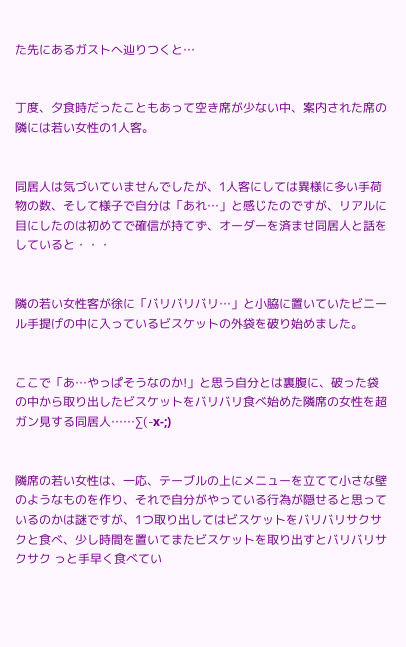た先にあるガストへ辿りつくと…


丁度、夕食時だったこともあって空き席が少ない中、案内された席の隣には若い女性の1人客。


同居人は気づいていませんでしたが、1人客にしては異様に多い手荷物の数、そして様子で自分は「あれ…」と感じたのですが、リアルに目にしたのは初めてで確信が持てず、オーダーを済ませ同居人と話をしていると・・・


隣の若い女性客が徐に「バリバリバリ…」と小脇に置いていたビニール手提げの中に入っているビスケットの外袋を破り始めました。


ここで「あ…やっぱそうなのか!」と思う自分とは裏腹に、破った袋の中から取り出したビスケットをバリバリ食べ始めた隣席の女性を超ガン見する同居人……∑(-x-;)


隣席の若い女性は、一応、テーブルの上にメニューを立てて小さな壁のようなものを作り、それで自分がやっている行為が隠せると思っているのかは謎ですが、1つ取り出してはビスケットをバリバリサクサクと食べ、少し時間を置いてまたビスケットを取り出すとバリバリサクサク っと手早く食べてい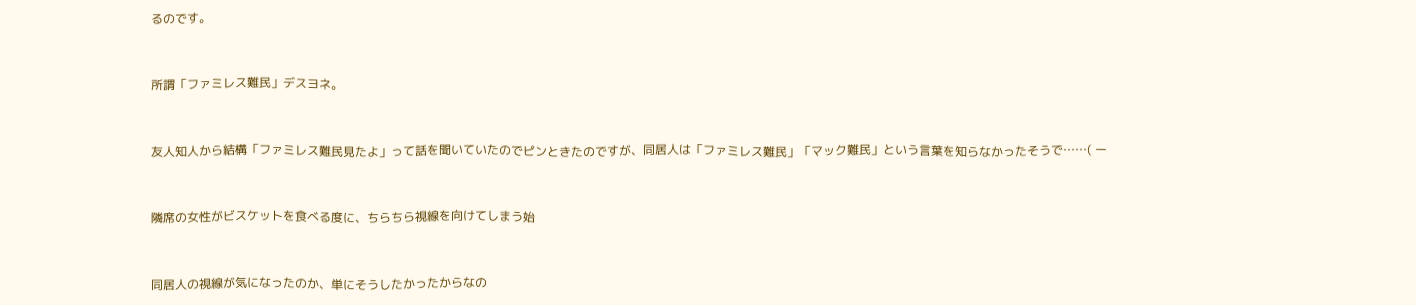るのです。


所謂「ファミレス難民」デスヨネ。


友人知人から結構「ファミレス難民見たよ」って話を聞いていたのでピンときたのですが、同居人は「ファミレス難民」「マック難民」という言葉を知らなかったそうで……( ー


隣席の女性がビスケットを食べる度に、ちらちら視線を向けてしまう始


同居人の視線が気になったのか、単にそうしたかったからなの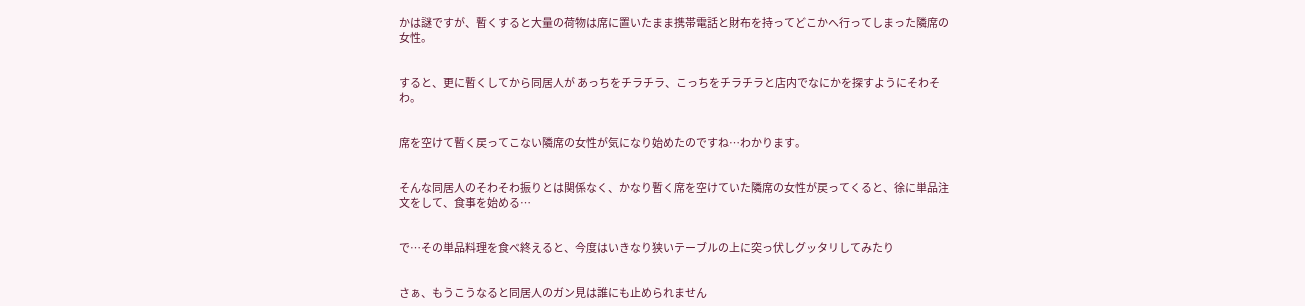かは謎ですが、暫くすると大量の荷物は席に置いたまま携帯電話と財布を持ってどこかへ行ってしまった隣席の女性。


すると、更に暫くしてから同居人が あっちをチラチラ、こっちをチラチラと店内でなにかを探すようにそわそわ。


席を空けて暫く戻ってこない隣席の女性が気になり始めたのですね…わかります。


そんな同居人のそわそわ振りとは関係なく、かなり暫く席を空けていた隣席の女性が戻ってくると、徐に単品注文をして、食事を始める…


で…その単品料理を食べ終えると、今度はいきなり狭いテーブルの上に突っ伏しグッタリしてみたり


さぁ、もうこうなると同居人のガン見は誰にも止められません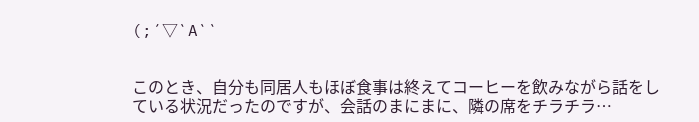(;´▽`A``


このとき、自分も同居人もほぼ食事は終えてコーヒーを飲みながら話をしている状況だったのですが、会話のまにまに、隣の席をチラチラ…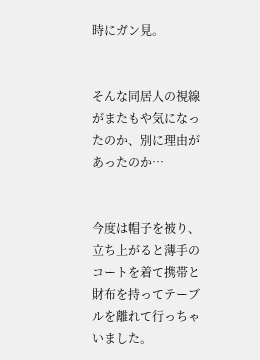時にガン見。


そんな同居人の視線がまたもや気になったのか、別に理由があったのか…


今度は帽子を被り、立ち上がると薄手のコートを着て携帯と財布を持ってテーブルを離れて行っちゃいました。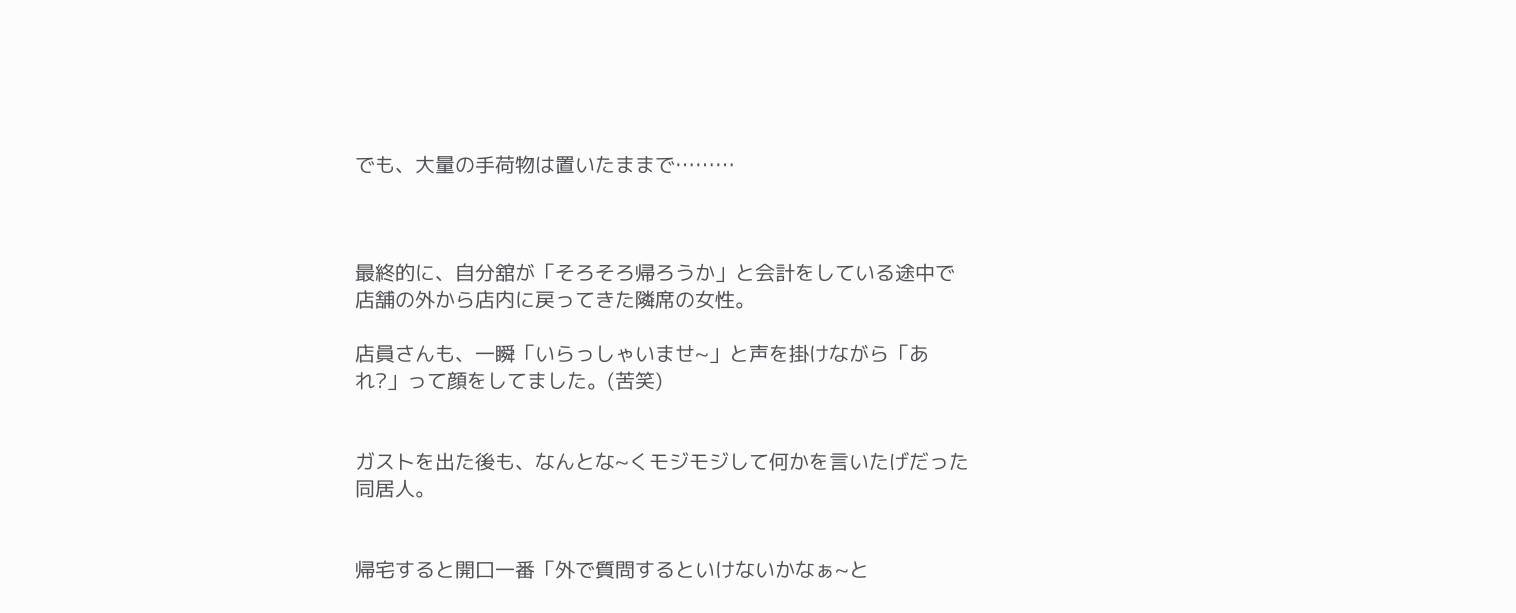でも、大量の手荷物は置いたままで………



最終的に、自分舘が「そろそろ帰ろうか」と会計をしている途中で店舗の外から店内に戻ってきた隣席の女性。

店員さんも、一瞬「いらっしゃいませ~」と声を掛けながら「あれ?」って顔をしてました。(苦笑)


ガストを出た後も、なんとな~くモジモジして何かを言いたげだった同居人。


帰宅すると開口一番「外で質問するといけないかなぁ~と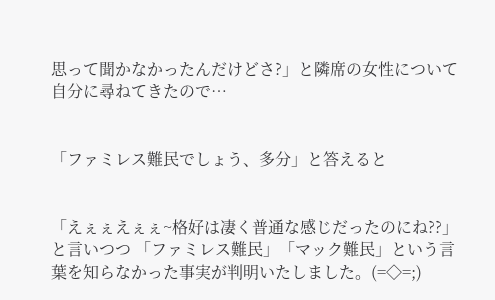思って聞かなかったんだけどさ?」と隣席の女性について自分に尋ねてきたので…


「ファミレス難民でしょう、多分」と答えると


「えぇぇえぇぇ~格好は凄く普通な感じだったのにね??」と言いつつ 「ファミレス難民」「マック難民」という言葉を知らなかった事実が判明いたしました。(=◇=;)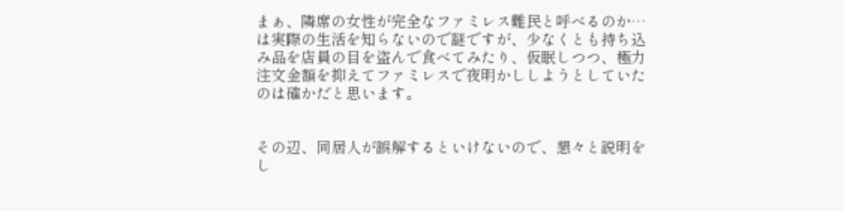まぁ、隣席の女性が完全なファミレス難民と呼べるのか…は実際の生活を知らないので謎ですが、少なくとも持ち込み品を店員の目を盗んで食べてみたり、仮眠しつつ、極力注文金額を抑えてファミレスで夜明かししようとしていたのは確かだと思います。


その辺、同居人が誤解するといけないので、懇々と説明をし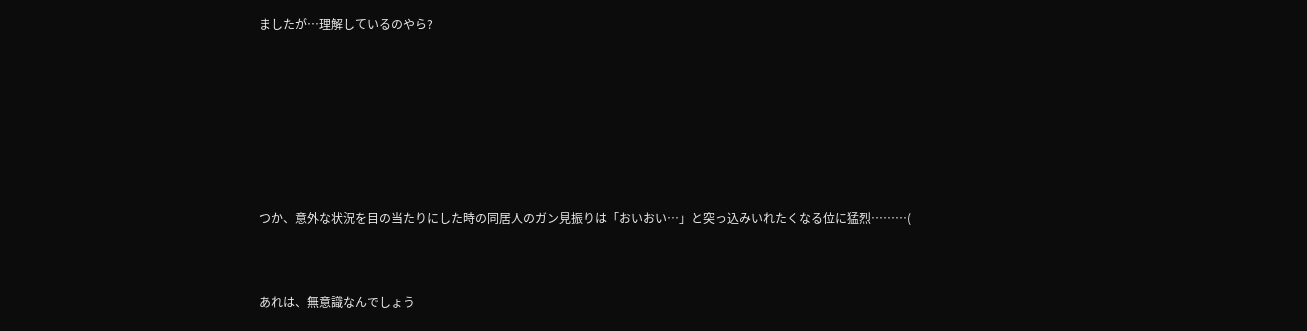ましたが…理解しているのやら?






つか、意外な状況を目の当たりにした時の同居人のガン見振りは「おいおい…」と突っ込みいれたくなる位に猛烈………(


あれは、無意識なんでしょう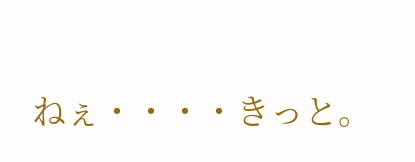ねぇ・・・・きっと。